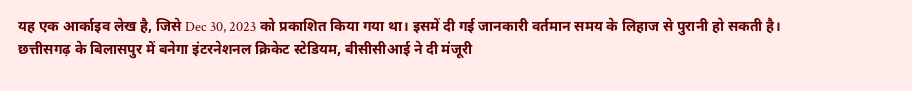यह एक आर्काइव लेख है, जिसे Dec 30, 2023 को प्रकाशित किया गया था। इसमें दी गई जानकारी वर्तमान समय के लिहाज से पुरानी हो सकती है।
छत्तीसगढ़ के बिलासपुर में बनेगा इंटरनेशनल क्रिकेट स्टेडियम, बीसीसीआई ने दी मंजूरी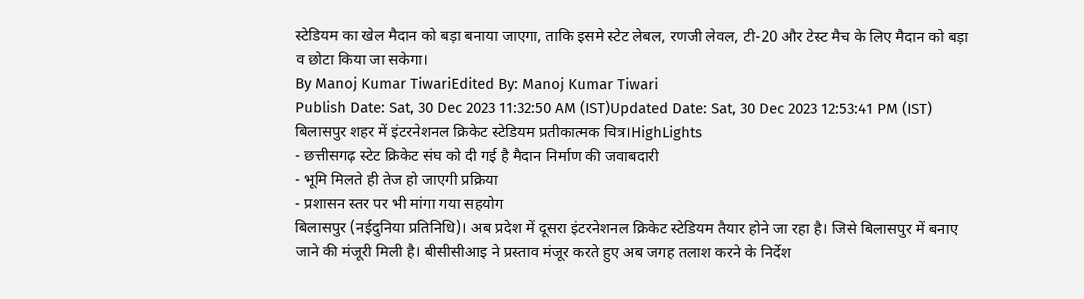स्टेडियम का खेल मैदान को बड़ा बनाया जाएगा, ताकि इसमे स्टेट लेबल, रणजी लेवल, टी-20 और टेस्ट मैच के लिए मैदान को बड़ा व छोटा किया जा सकेगा।
By Manoj Kumar TiwariEdited By: Manoj Kumar Tiwari
Publish Date: Sat, 30 Dec 2023 11:32:50 AM (IST)Updated Date: Sat, 30 Dec 2023 12:53:41 PM (IST)
बिलासपुर शहर में इंटरनेशनल क्रिकेट स्टेडियम प्रतीकात्मक चित्र।HighLights
- छत्तीसगढ़ स्टेट क्रिकेट संघ को दी गई है मैदान निर्माण की जवाबदारी
- भूमि मिलते ही तेज हो जाएगी प्रक्रिया
- प्रशासन स्तर पर भी मांगा गया सहयोग
बिलासपुर (नईदुनिया प्रतिनिधि)। अब प्रदेश में दूसरा इंटरनेशनल क्रिकेट स्टेडियम तैयार होने जा रहा है। जिसे बिलासपुर में बनाए जाने की मंजूरी मिली है। बीसीसीआइ ने प्रस्ताव मंजूर करते हुए अब जगह तलाश करने के निर्देश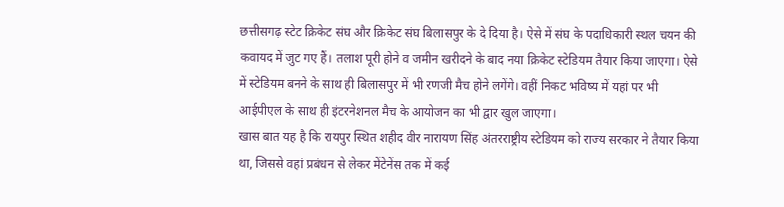छत्तीसगढ़ स्टेट क्रिकेट संघ और क्रिकेट संघ बिलासपुर के दे दिया है। ऐसे में संघ के पदाधिकारी स्थल चयन की कवायद में जुट गए हैं। तलाश पूरी होने व जमीन खरीदने के बाद नया क्रिकेट स्टेडियम तैयार किया जाएगा। ऐसे में स्टेडियम बनने के साथ ही बिलासपुर में भी रणजी मैच होने लगेंगे। वहीं निकट भविष्य में यहां पर भी आईपीएल के साथ ही इंटरनेशनल मैच के आयोजन का भी द्वार खुल जाएगा।
खास बात यह है कि रायपुर स्थित शहीद वीर नारायण सिंह अंतरराष्ट्रीय स्टेडियम को राज्य सरकार ने तैयार किया था, जिससे वहां प्रबंधन से लेकर मेंटेनेंस तक में कई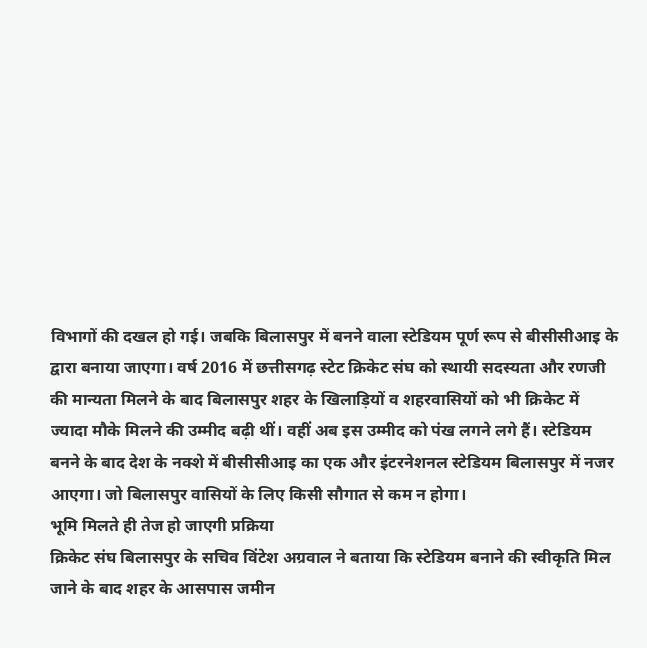विभागों की दखल हो गई। जबकि बिलासपुर में बनने वाला स्टेडियम पूर्ण रूप से बीसीसीआइ के द्वारा बनाया जाएगा। वर्ष 2016 में छत्तीसगढ़ स्टेट क्रिकेट संघ को स्थायी सदस्यता और रणजी की मान्यता मिलने के बाद बिलासपुर शहर के खिलाड़ियों व शहरवासियों को भी क्रिकेट में ज्यादा मौके मिलने की उम्मीद बढ़ी थीं। वहीं अब इस उम्मीद को पंख लगने लगे हैं। स्टेडियम बनने के बाद देश के नक्शे में बीसीसीआइ का एक और इंटरनेशनल स्टेडियम बिलासपुर में नजर आएगा। जो बिलासपुर वासियों के लिए किसी सौगात से कम न होगा।
भूमि मिलते ही तेज हो जाएगी प्रक्रिया
क्रिकेट संघ बिलासपुर के सचिव विंटेश अग्रवाल ने बताया कि स्टेडियम बनाने की स्वीकृति मिल जाने के बाद शहर के आसपास जमीन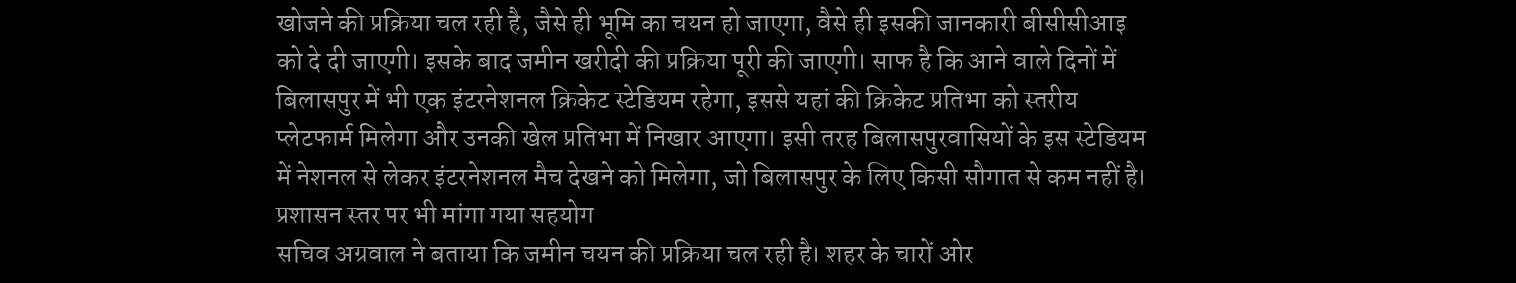खोजने की प्रक्रिया चल रही है, जैसे ही भूमि का चयन हो जाएगा, वैसे ही इसकी जानकारी बीसीसीआइ को दे दी जाएगी। इसके बाद जमीन खरीदी की प्रक्रिया पूरी की जाएगी। साफ है कि आने वाले दिनों में बिलासपुर में भी एक इंटरनेशनल क्रिकेट स्टेडियम रहेगा, इससे यहां की क्रिकेट प्रतिभा को स्तरीय प्लेटफार्म मिलेगा और उनकी खेल प्रतिभा में निखार आएगा। इसी तरह बिलासपुरवासियों के इस स्टेडियम में नेशनल से लेकर इंटरनेशनल मैच देखने को मिलेगा, जो बिलासपुर के लिए किसी सौगात से कम नहीं है।
प्रशासन स्तर पर भी मांगा गया सहयोग
सचिव अग्रवाल ने बताया कि जमीन चयन की प्रक्रिया चल रही है। शहर के चारों ओर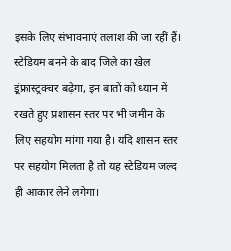इसके लिए संभावनाएं तलाश की जा रहीं हैं। स्टेडियम बनने के बाद जिले का खेल इ्रंफ्रास्ट्रक्चर बढ़ेगा, इन बातों को ध्यान में रखते हुए प्रशासन स्तर पर भी जमीन के लिए सहयोग मांगा गया है। यदि शासन स्तर पर सहयोग मिलता है तो यह स्टेडियम जल्द ही आकार लेने लगेगा।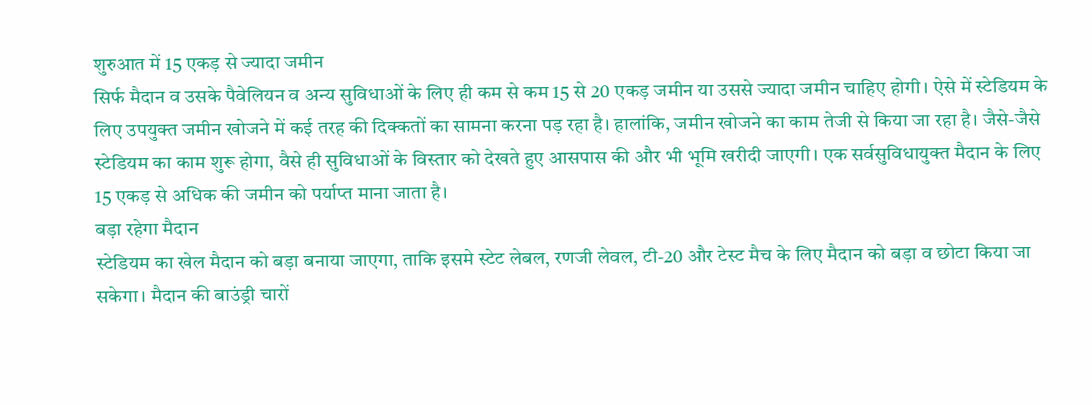शुरुआत में 15 एकड़ से ज्यादा जमीन
सिर्फ मैदान व उसके पैवेलियन व अन्य सुविधाओं के लिए ही कम से कम 15 से 20 एकड़ जमीन या उससे ज्यादा जमीन चाहिए होगी। ऐसे में स्टेडियम के लिए उपयुक्त जमीन खोजने में कई तरह की दिक्कतों का सामना करना पड़ रहा है। हालांकि, जमीन खोजने का काम तेजी से किया जा रहा है। जैसे-जैसे स्टेडियम का काम शुरू होगा, वैसे ही सुविधाओं के विस्तार को देखते हुए आसपास की और भी भूमि खरीदी जाएगी। एक सर्वसुविधायुक्त मैदान के लिए 15 एकड़ से अधिक की जमीन को पर्याप्त माना जाता है।
बड़ा रहेगा मैदान
स्टेडियम का खेल मैदान को बड़ा बनाया जाएगा, ताकि इसमे स्टेट लेबल, रणजी लेवल, टी-20 और टेस्ट मैच के लिए मैदान को बड़ा व छोटा किया जा सकेगा। मैदान की बाउंड्री चारों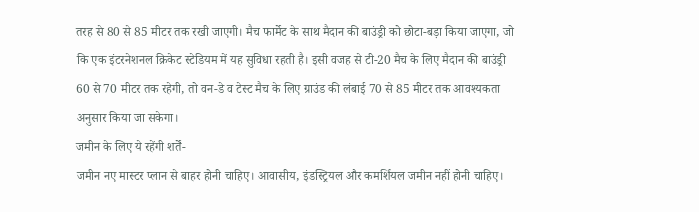तरह से 80 से 85 मीटर तक रखी जाएगी। मैच फार्मेट के साथ मैदान की बाउंड्री को छोटा-बड़ा किया जाएगा, जो कि एक इंटरनेशनल क्रिकेट स्टेडियम में यह सुविधा रहती है। इसी वजह से टी-20 मैच के लिए मैदान की बाउंड्री 60 से 70 मीटर तक रहेगी, तो वन-डे व टेस्ट मैच के लिए ग्राउंड की लंबाई 70 से 85 मीटर तक आवश्यकता अनुसार किया जा सकेगा।
जमीन के लिए ये रहेंगी शर्तें-
जमीन नए मास्टर प्लान से बाहर होनी चाहिए। आवासीय, इंडस्ट्रियल और कमर्शियल जमीन नहीं होनी चाहिए।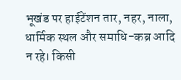भूखंड पर हाईटेंशन तार, नहर, नाला, धार्मिक स्थल और समाधि-कब्र आदि न रहे। किसी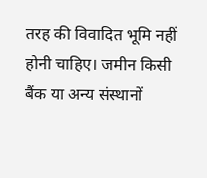तरह की विवादित भूमि नहीं होनी चाहिए। जमीन किसी बैंक या अन्य संस्थानों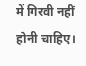में गिरवी नहीं होनी चाहिए।